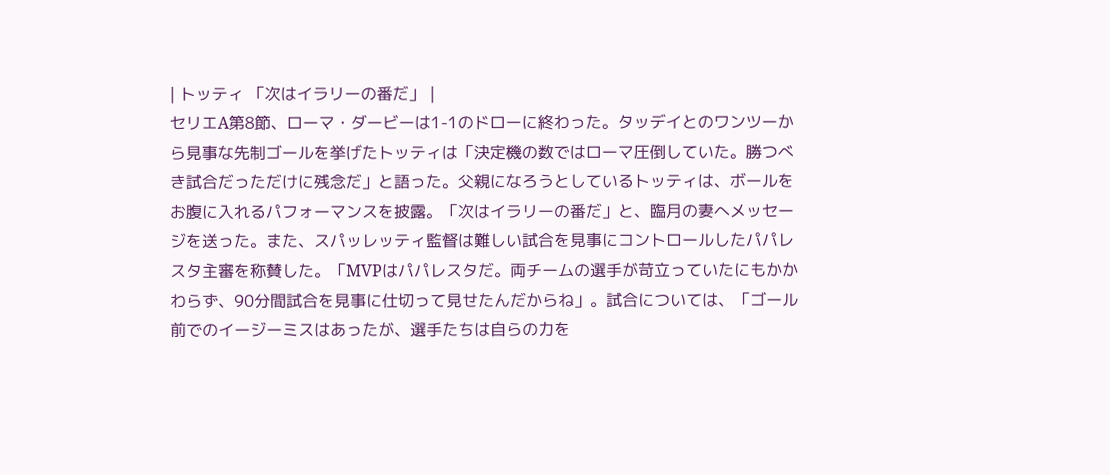| トッティ 「次はイラリーの番だ」 |
セリエA第8節、ローマ・ダービーは1-1のドローに終わった。タッデイとのワンツーから見事な先制ゴールを挙げたトッティは「決定機の数ではローマ圧倒していた。勝つべき試合だっただけに残念だ」と語った。父親になろうとしているトッティは、ボールをお腹に入れるパフォーマンスを披露。「次はイラリーの番だ」と、臨月の妻へメッセージを送った。また、スパッレッティ監督は難しい試合を見事にコントロールしたパパレスタ主審を称賛した。「MVPはパパレスタだ。両チームの選手が苛立っていたにもかかわらず、90分間試合を見事に仕切って見せたんだからね」。試合については、「ゴール前でのイージーミスはあったが、選手たちは自らの力を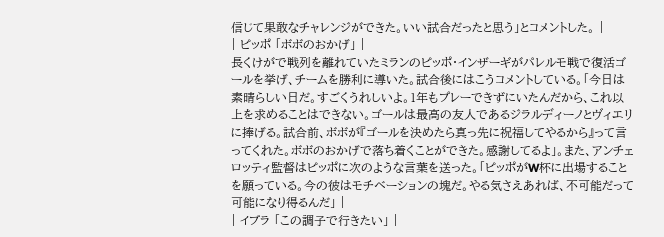信じて果敢なチャレンジができた。いい試合だったと思う」とコメントした。 |
| ピッポ 「ボボのおかげ」 |
長くけがで戦列を離れていたミランのピッポ・インザーギがパレルモ戦で復活ゴールを挙げ、チームを勝利に導いた。試合後にはこうコメントしている。「今日は素晴らしい日だ。すごくうれしいよ。1年もプレーできずにいたんだから、これ以上を求めることはできない。ゴールは最高の友人であるジラルディーノとヴィエリに捧げる。試合前、ボボが『ゴールを決めたら真っ先に祝福してやるから』って言ってくれた。ボボのおかげで落ち着くことができた。感謝してるよ」。また、アンチェロッティ監督はピッポに次のような言葉を送った。「ピッポがW杯に出場することを願っている。今の彼はモチベーションの塊だ。やる気さえあれば、不可能だって可能になり得るんだ」 |
| イブラ 「この調子で行きたい」 |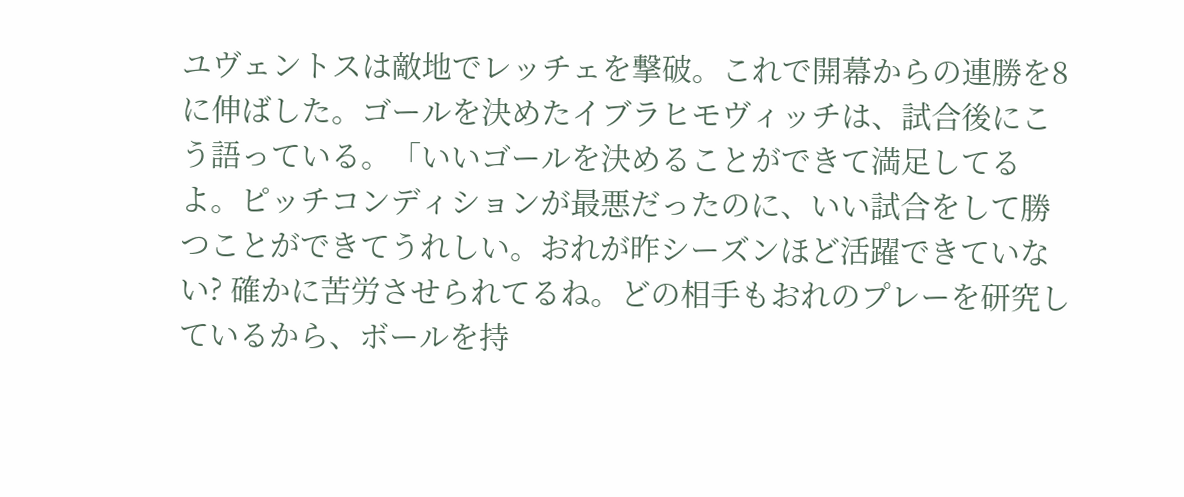ユヴェントスは敵地でレッチェを撃破。これで開幕からの連勝を8に伸ばした。ゴールを決めたイブラヒモヴィッチは、試合後にこう語っている。「いいゴールを決めることができて満足してるよ。ピッチコンディションが最悪だったのに、いい試合をして勝つことができてうれしい。おれが昨シーズンほど活躍できていない? 確かに苦労させられてるね。どの相手もおれのプレーを研究しているから、ボールを持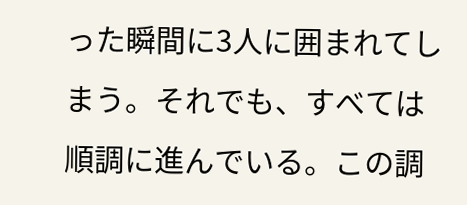った瞬間に3人に囲まれてしまう。それでも、すべては順調に進んでいる。この調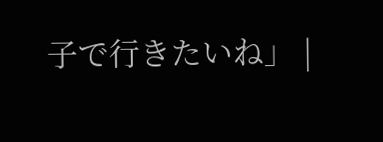子で行きたいね」 |